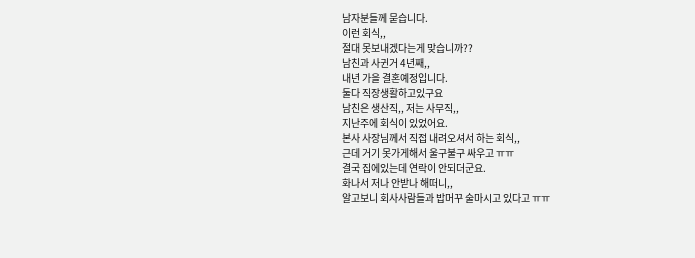남자분들께 묻습니다.
이런 회식,,
절대 못보내겠다는게 맞습니까??
남친과 사귄거 4년째,,
내년 가을 결혼예정입니다.
둘다 직장생활하고있구요
남친은 생산직,, 저는 사무직,,
지난주에 회식이 있었어요.
본사 사장님께서 직접 내려오셔서 하는 회식,,
근데 거기 못가게해서 울구불구 싸우고 ㅠㅠ
결국 집에있는데 연락이 안되더군요.
화나서 저나 안받나 해떠니,,
알고보니 회사사람들과 밥머꾸 술마시고 있다고 ㅠㅠ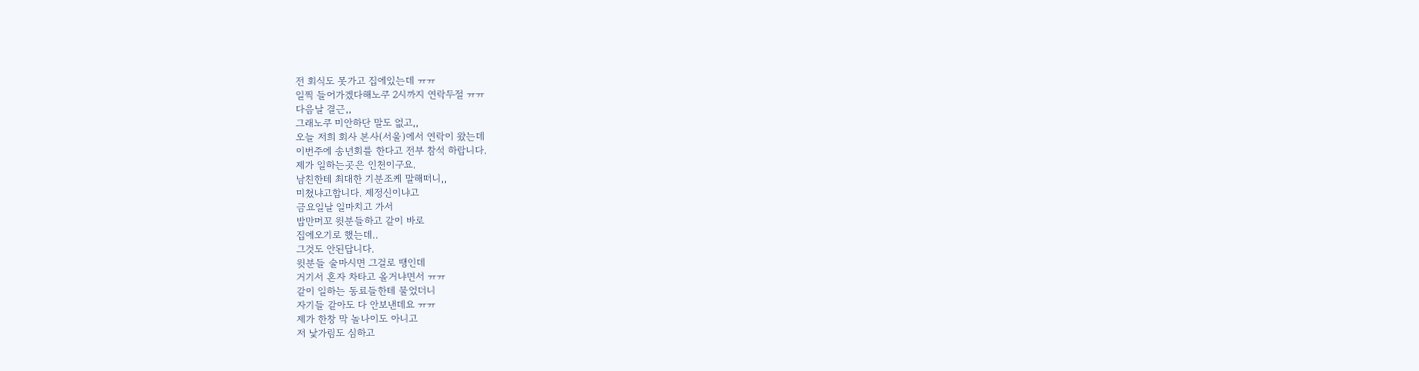전 회식도 못가고 집에있는데 ㅠㅠ
일찍 들어가겠다해노쿠 2시까지 연락두절 ㅠㅠ
다음날 결근,,
그래노쿠 미안하단 말도 없고,,
오늘 저희 회사 본사(서울)에서 연락이 왔는데
이번주에 송년회를 한다고 전부 참석 하랍니다.
제가 일하는곳은 인천이구요.
남친한테 최대한 기분조케 말해떠니,,
미쳤냐고합니다. 제정신이냐고
금요일날 일마치고 가서
밥만머꼬 윗분들하고 같이 바로
집에오기로 했는데..
그것도 안된답니다.
윗분들 술마시면 그걸로 땡인데
거기서 혼자 차타고 올거냐면서 ㅠㅠ
같이 일하는 동료들한테 물었더니
자기들 같아도 다 안보낸데요 ㅠㅠ
제가 한창 막 놀나이도 아니고
저 낯가림도 심하고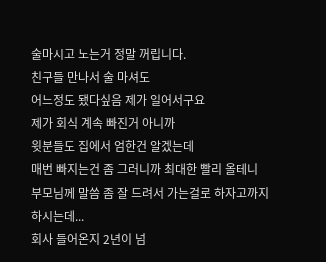술마시고 노는거 정말 꺼립니다.
친구들 만나서 술 마셔도
어느정도 됐다싶음 제가 일어서구요
제가 회식 계속 빠진거 아니까
윗분들도 집에서 엄한건 알겠는데
매번 빠지는건 좀 그러니까 최대한 빨리 올테니
부모님께 말씀 좀 잘 드려서 가는걸로 하자고까지 하시는데...
회사 들어온지 2년이 넘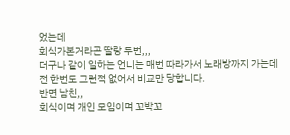었는데
회식가본거라곤 딸랑 두번,,,
더구나 같이 일하는 언니는 매번 따라가서 노래방까지 가는데
전 한번도 그런적 없어서 비교만 당합니다.
반면 남친,,
회식이며 개인 모임이며 꼬박꼬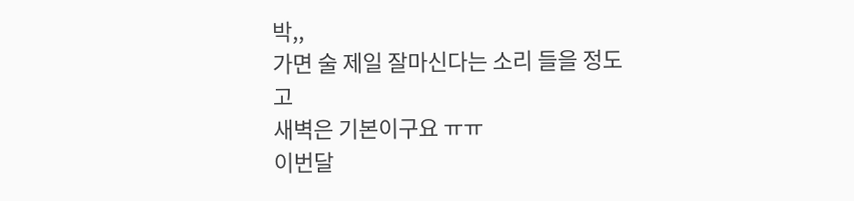박,,
가면 술 제일 잘마신다는 소리 들을 정도고
새벽은 기본이구요 ㅠㅠ
이번달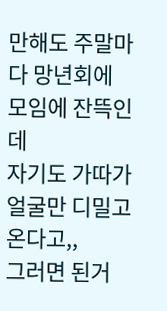만해도 주말마다 망년회에 모임에 잔뜩인데
자기도 가따가 얼굴만 디밀고 온다고,,
그러면 된거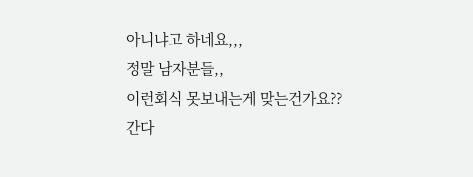아니냐고 하네요,,,
정말 남자분들,,
이런회식 못보내는게 맞는건가요??
간다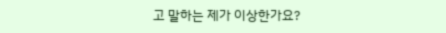고 말하는 제가 이상한가요?